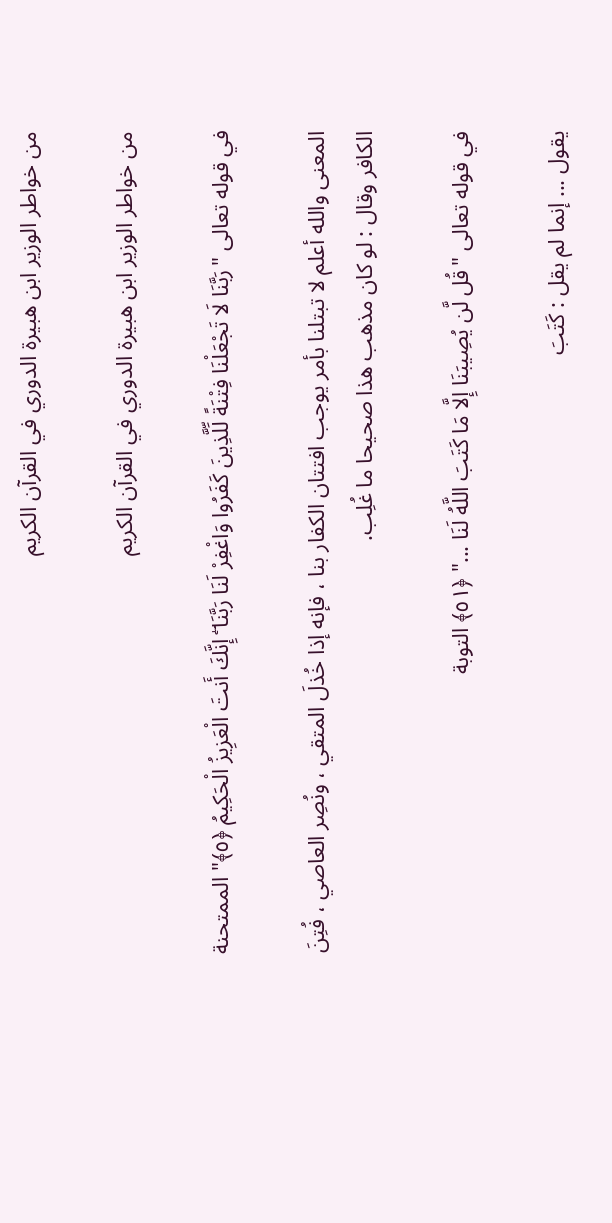من خواطر الوزير ابن هبيرة الدوري في القرآن الكريم

من خواطر الوزير ابن هبيرة الدوري في القرآن الكريم

في قوله تعالى "رَبَّنَا لَا تَجْعَلْنَا فِتْنَةً لِّلَّذِينَ كَفَرُوا وَاغْفِرْ لَنَا رَبَّنَا ۖ إِنَّكَ أَنتَ الْعَزِيزُ الْحَكِيمُ ﴿٥﴾" الممتحنة

المعنى والله أعلم لا تبتلنا بأمر يوجب افتتان الكفار بنا ، فإنه إذا خُذلَ المتقي ، ونُصِر العاصي ، فُتِنَ الكافر وقال : لو كان مذهب هذا صحيحا ما غُلِب.

في قوله تعالى "قُل لَّن يُصِيبَنَا إِلَّا مَا كَتَبَ اللَّهُ لَنَا ..." ﴿٥١﴾ التوبة

يقول ... إنما لم يقل : كَتَبَ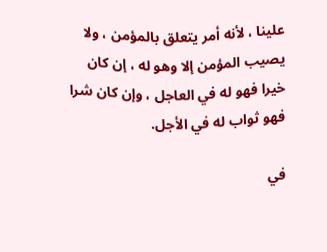علينا ، لأنه أمر يتعلق بالمؤمن ، ولا يصيب المؤمن إلا وهو له ، إن كان خيرا فهو له في العاجل ، وإن كان شرا فهو ثواب له في الأجل.

في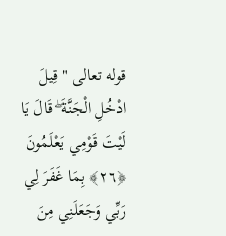قوله تعالى "قِيلَ ادْخُلِ الْجَنَّةَ ۖ قَالَ يَا لَيْتَ قَوْمِي يَعْلَمُونَ ﴿٢٦﴾ بِمَا غَفَرَ لِي رَبِّي وَجَعَلَنِي مِنَ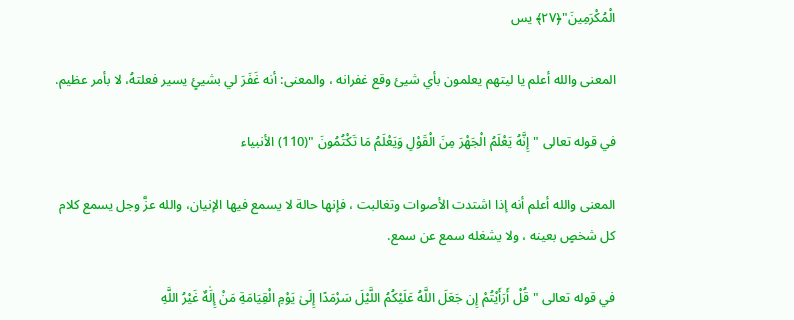الْمُكْرَمِينَ"﴿٢٧﴾ يس

المعنى والله أعلم يا ليتهم يعلمون بأي شيئ وقع غفرانه ، والمعنى: أنه غَفَرَ لي بشيئٍ يسير فعلتهُ، لا بأمر عظيم.

في قوله تعالى "إِنَّهُ يَعْلَمُ الْجَهْرَ مِنَ الْقَوْلِ وَيَعْلَمُ مَا تَكْتُمُونَ "(110) الأنبياء

المعنى والله أعلم أنه إذا اشتدت الأصوات وتغالبت ، فإنها حالة لا يسمع فيها الإنيان، والله عزَّ وجل يسمع كلام كل شخصٍ بعينه ، ولا يشغله سمع عن سمع.

في قوله تعالى "قُلْ أَرَأَيْتُمْ إِن جَعَلَ اللَّهُ عَلَيْكُمُ اللَّيْلَ سَرْمَدًا إِلَىٰ يَوْمِ الْقِيَامَةِ مَنْ إِلَٰهٌ غَيْرُ اللَّهِ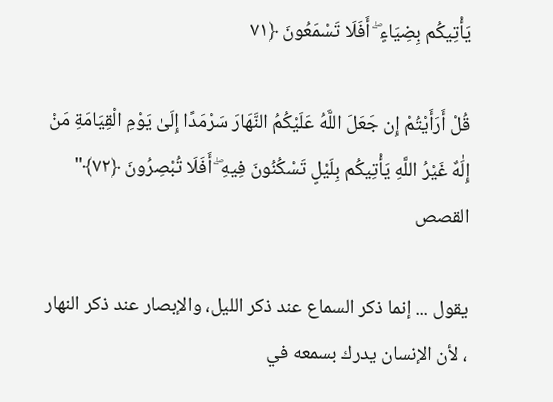يَأْتِيكُم بِضِيَاءٍ ۖ أَفَلَا تَسْمَعُونَ ﴿٧١

قُلْ أَرَأَيْتُمْ إِن جَعَلَ اللَّهُ عَلَيْكُمُ النَّهَارَ سَرْمَدًا إِلَىٰ يَوْمِ الْقِيَامَةِ مَنْ إِلَٰهٌ غَيْرُ اللَّهِ يَأْتِيكُم بِلَيْلٍ تَسْكُنُونَ فِيهِ ۖ أَفَلَا تُبْصِرُونَ ﴿٧٢﴾" القصص

يقول ... إنما ذكر السماع عند ذكر الليل، والإبصار عند ذكر النهار ، لأن الإنسان يدرك بسمعه في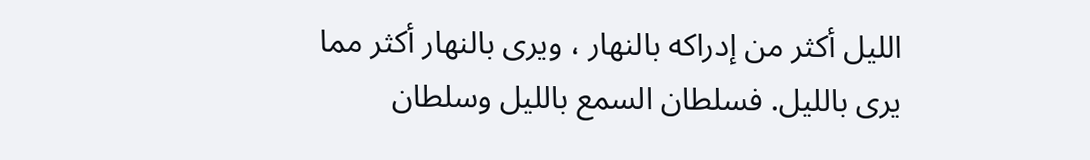الليل أكثر من إدراكه بالنهار ، ويرى بالنهار أكثر مما يرى بالليل. فسلطان السمع بالليل وسلطان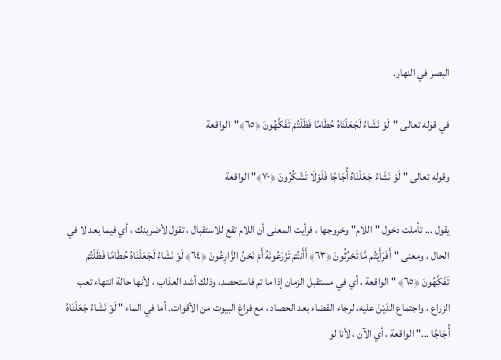البصر في النهار.

في قوله تعالى "لَوْ نَشَاءُ لَجَعَلْنَاهُ حُطَامًا فَظَلْتُمْ تَفَكَّهُونَ ﴿٦٥﴾"الواقعة

وقوله تعالى " لَوْ نَشَاءُ جَعَلْنَاهُ أُجَاجًا فَلَوْلَا تَشْكُرُونَ ﴿٧٠﴾" الواقعة

يقول ... تأملت دخول "اللام" وخروجها ، فرأيت المعنى أن اللام تقع للاستقبال ، تقول لأضربنك ، أي فيما بعد لا في الحال ، ومعنى "أَفَرَأَيْتُم مَّا تَحْرُثُونَ ﴿٦٣﴾ أَأَنتُمْ تَزْرَعُونَهُ أَمْ نَحْنُ الزَّارِعُونَ ﴿٦٤﴾ لَوْ نَشَاءُ لَجَعَلْنَاهُ حُطَامًا فَظَلْتُمْ تَفَكَّهُونَ ﴿٦٥﴾ " الواقعة ، أي في مستقبل الزمان إذا ما تم فاستحصد، وذلك أشد العذاب ، لأنها حالة انتهاء تعب الزراع ، واجتماع الدَيْنَ عليه، لرجاء القضاء بعد الحصاد ، مع فراغ البيوت من الأقوات. أما في الماء " لَوْ نَشَاءُ جَعَلْنَاهُ أُجَاجًا ..." الواقعة ، أي الآن ، لأنا لو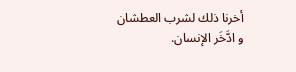أخرنا ذلك لشرب العطشان و ادَّخَر الإنسان.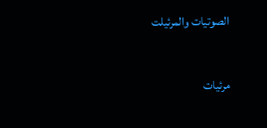الصوتيات والمرئيلت

مرئيات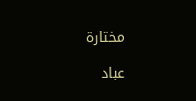مختارة

عباد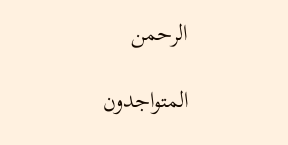الرحمن

المتواجدون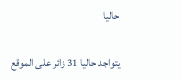حاليا

يتواجد حاليا 31 زائر على الموقع